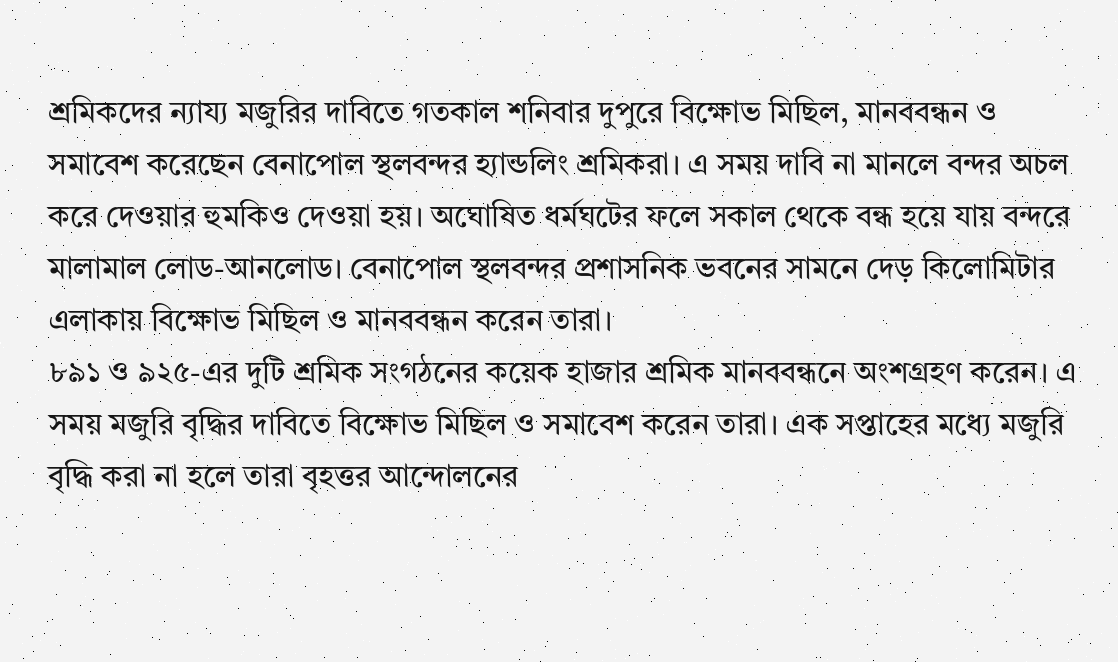শ্রমিকদের ন্যায্য মজুরির দাবিতে গতকাল শনিবার দুপুরে বিক্ষোভ মিছিল, মানববন্ধন ও সমাবেশ করেছেন বেনাপোল স্থলবন্দর হ্যান্ডলিং শ্রমিকরা। এ সময় দাবি না মানলে বন্দর অচল করে দেওয়ার হুমকিও দেওয়া হয়। অঘোষিত ধর্মঘটের ফলে সকাল থেকে বন্ধ হয়ে যায় বন্দরে মালামাল লোড-আনলোড। বেনাপোল স্থলবন্দর প্রশাসনিক ভবনের সামনে দেড় কিলোমিটার এলাকায় বিক্ষোভ মিছিল ও মানববন্ধন করেন তারা।
৮৯১ ও ৯২৫-এর দুটি শ্রমিক সংগঠনের কয়েক হাজার শ্রমিক মানববন্ধনে অংশগ্রহণ করেন। এ সময় মজুরি বৃদ্ধির দাবিতে বিক্ষোভ মিছিল ও সমাবেশ করেন তারা। এক সপ্তাহের মধ্যে মজুরি বৃদ্ধি করা না হলে তারা বৃহত্তর আন্দোলনের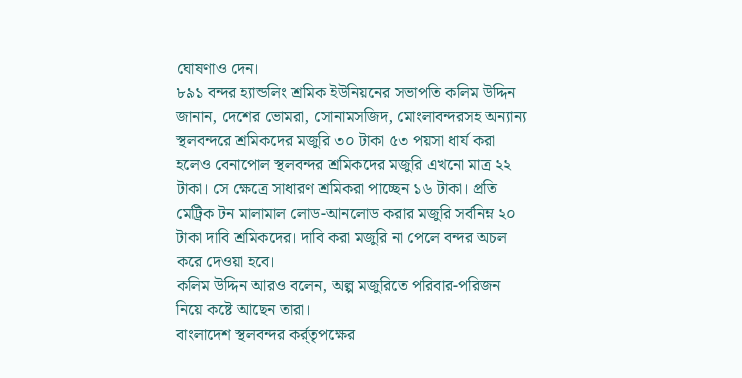ঘোষণাও দেন।
৮৯১ বন্দর হ্যান্ডলিং শ্রমিক ইউনিয়নের সভাপতি কলিম উদ্দিন জানান, দেশের ভোমরা, সোনামসজিদ, মোংলাবন্দরসহ অন্যান্য স্থলবন্দরে শ্রমিকদের মজুরি ৩০ টাকা ৫৩ পয়সা ধার্য করা হলেও বেনাপোল স্থলবন্দর শ্রমিকদের মজুরি এখনো মাত্র ২২ টাকা। সে ক্ষেত্রে সাধারণ শ্রমিকরা পাচ্ছেন ১৬ টাকা। প্রতি মেট্রিক টন মালামাল লোড-আনলোড করার মজুরি সর্বনিম্ন ২০ টাকা দাবি শ্রমিকদের। দাবি করা মজুরি না পেলে বন্দর অচল করে দেওয়া হবে।
কলিম উদ্দিন আরও বলেন, অল্প মজুরিতে পরিবার-পরিজন নিয়ে কষ্টে আছেন তারা।
বাংলাদেশ স্থলবন্দর কর্র্তৃপক্ষের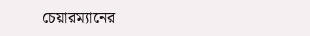চেয়ারম্যানের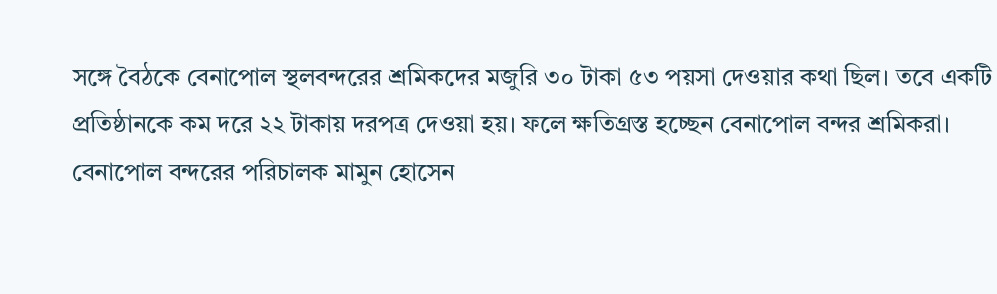সঙ্গে বৈঠকে বেনাপোল স্থলবন্দরের শ্রমিকদের মজুরি ৩০ টাকা ৫৩ পয়সা দেওয়ার কথা ছিল। তবে একটি প্রতিষ্ঠানকে কম দরে ২২ টাকায় দরপত্র দেওয়া হয়। ফলে ক্ষতিগ্রস্ত হচ্ছেন বেনাপোল বন্দর শ্রমিকরা।
বেনাপোল বন্দরের পরিচালক মামুন হোসেন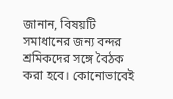জানান, বিষয়টি সমাধানের জন্য বন্দর শ্রমিকদের সঙ্গে বৈঠক করা হবে। কোনোভাবেই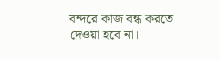বন্দরে কাজ বন্ধ করতে দেওয়া হবে না।